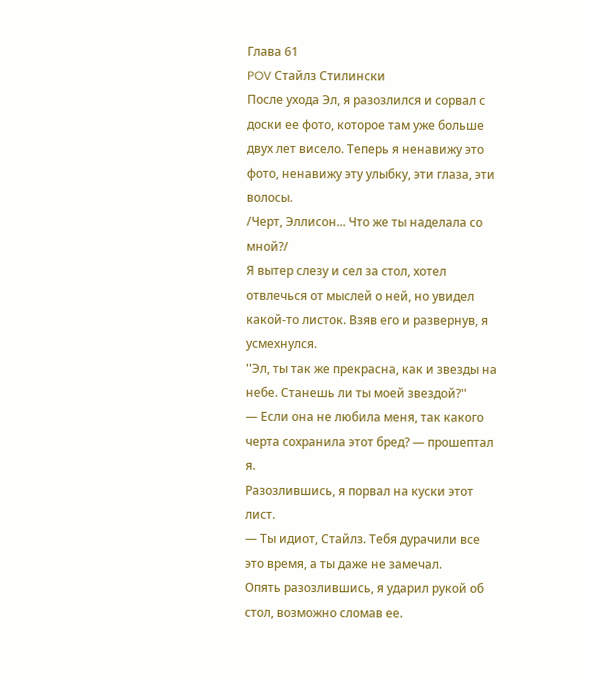Глава 61
POV Стайлз Стилински
После ухода Эл, я разозлился и сорвал с доски ее фото, которое там уже больше двух лет висело. Теперь я ненавижу это фото, ненавижу эту улыбку, эти глаза, эти волосы.
/Черт, Эллисон... Что же ты наделала со мной?/
Я вытер слезу и сел за стол, хотел отвлечься от мыслей о ней, но увидел какой-то листок. Взяв его и развернув, я усмехнулся.
''Эл, ты так же прекрасна, как и звезды на небе. Станешь ли ты моей звездой?''
— Если она не любила меня, так какого черта сохранила этот бред? — прошептал я.
Разозлившись, я порвал на куски этот лист.
— Ты идиот, Стайлз. Тебя дурачили все это время, а ты даже не замечал.
Опять разозлившись, я ударил рукой об стол, возможно сломав ее.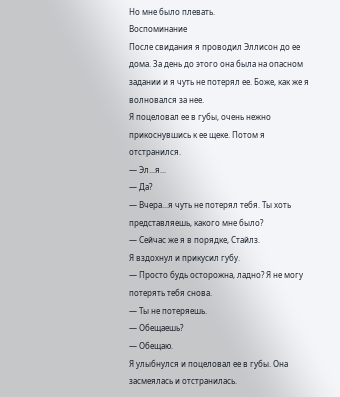Но мне было плевать.
Воспоминание
После свидания я проводил Эллисон до ее дома. За день до этого она была на опасном задании и я чуть не потерял ее. Боже, как же я волновался за нее.
Я поцеловал ее в губы, очень нежно прикоснувшись к ее щеке. Потом я отстранился.
— Эл...я...
— Да?
— Вчера...я чуть не потерял тебя. Ты хоть представляешь, какого мне было?
— Сейчас же я в порядке, Стайлз.
Я вздохнул и прикусил губу.
— Просто будь осторожна, ладно? Я не могу потерять тебя снова.
— Ты не потеряешь.
— Обещаешь?
— Обещаю.
Я улыбнулся и поцеловал ее в губы. Она засмеялась и отстранилась.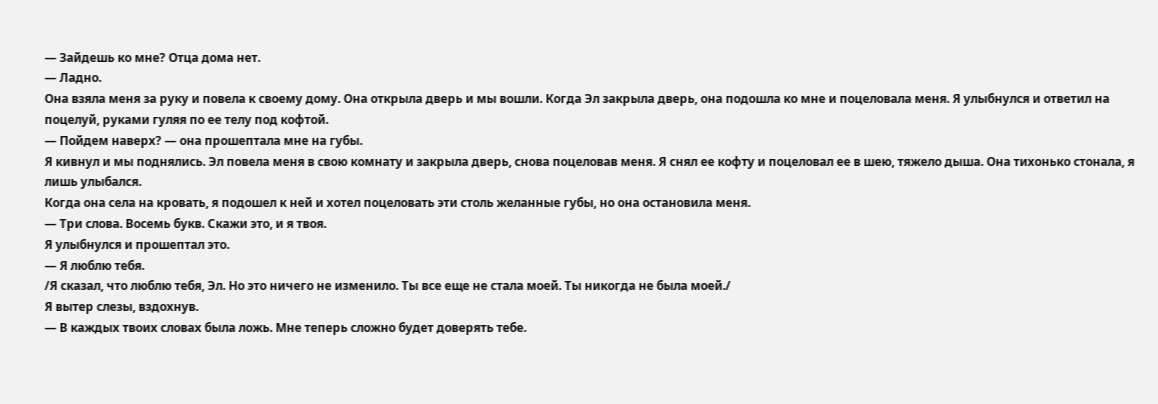— Зайдешь ко мне? Отца дома нет.
— Ладно.
Она взяла меня за руку и повела к своему дому. Она открыла дверь и мы вошли. Когда Эл закрыла дверь, она подошла ко мне и поцеловала меня. Я улыбнулся и ответил на поцелуй, руками гуляя по ее телу под кофтой.
— Пойдем наверх? — она прошептала мне на губы.
Я кивнул и мы поднялись. Эл повела меня в свою комнату и закрыла дверь, снова поцеловав меня. Я снял ее кофту и поцеловал ее в шею, тяжело дыша. Она тихонько стонала, я лишь улыбался.
Когда она села на кровать, я подошел к ней и хотел поцеловать эти столь желанные губы, но она остановила меня.
— Три слова. Восемь букв. Скажи это, и я твоя.
Я улыбнулся и прошептал это.
— Я люблю тебя.
/Я сказал, что люблю тебя, Эл. Но это ничего не изменило. Ты все еще не стала моей. Ты никогда не была моей./
Я вытер слезы, вздохнув.
— В каждых твоих словах была ложь. Мне теперь сложно будет доверять тебе.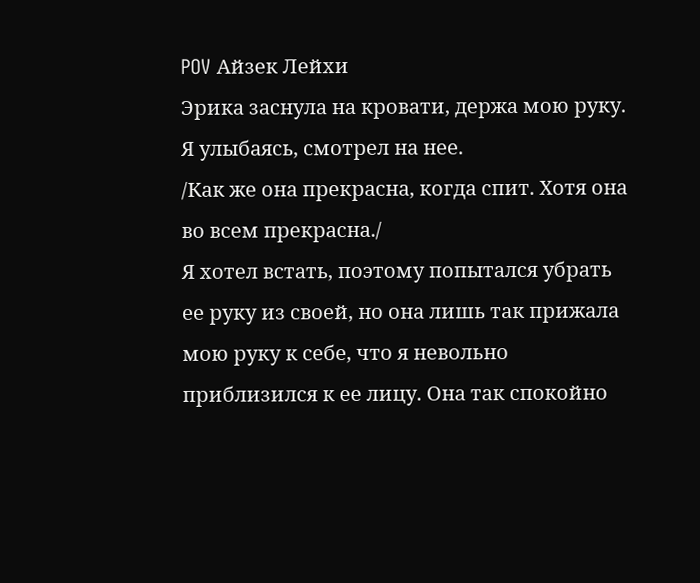POV Айзек Лейхи
Эрика заснула на кровати, держа мою руку. Я улыбаясь, смотрел на нее.
/Как же она прекрасна, когда спит. Хотя она во всем прекрасна./
Я хотел встать, поэтому попытался убрать ее руку из своей, но она лишь так прижала мою руку к себе, что я невольно приблизился к ее лицу. Она так спокойно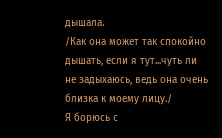дышала.
/Как она может так спокойно дышать, если я тут...чуть ли не задыхаюсь, ведь она очень близка к моему лицу./
Я борюсь с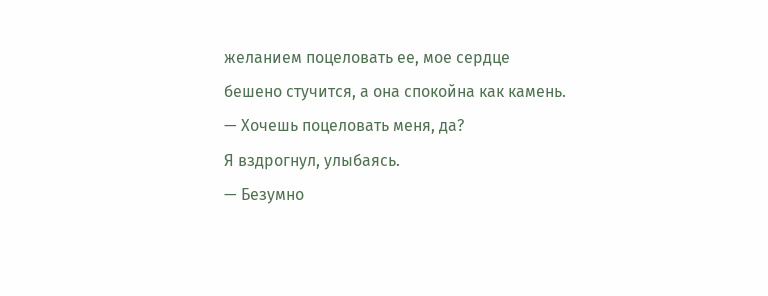желанием поцеловать ее, мое сердце бешено стучится, а она спокойна как камень.
— Хочешь поцеловать меня, да?
Я вздрогнул, улыбаясь.
— Безумно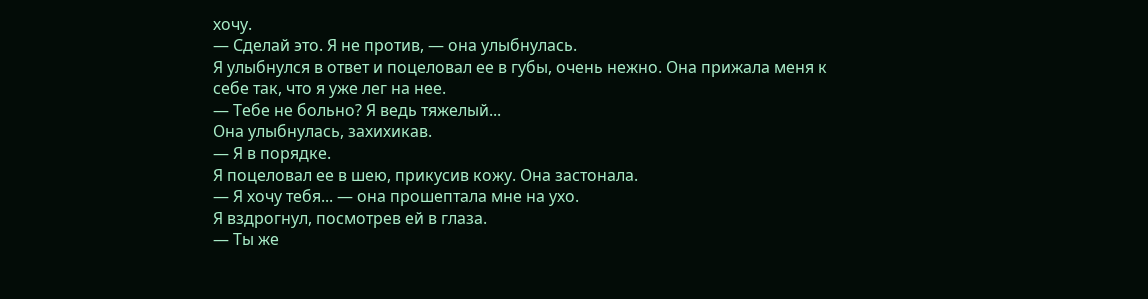хочу.
— Сделай это. Я не против, — она улыбнулась.
Я улыбнулся в ответ и поцеловал ее в губы, очень нежно. Она прижала меня к себе так, что я уже лег на нее.
— Тебе не больно? Я ведь тяжелый...
Она улыбнулась, захихикав.
— Я в порядке.
Я поцеловал ее в шею, прикусив кожу. Она застонала.
— Я хочу тебя... — она прошептала мне на ухо.
Я вздрогнул, посмотрев ей в глаза.
— Ты же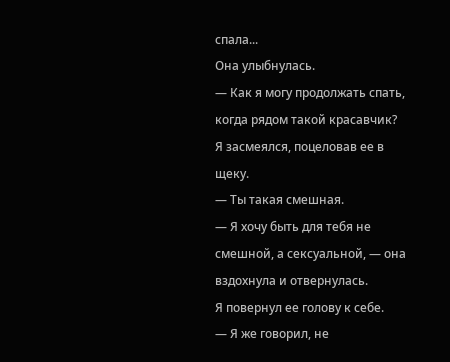спала...
Она улыбнулась.
— Как я могу продолжать спать, когда рядом такой красавчик?
Я засмеялся, поцеловав ее в щеку.
— Ты такая смешная.
— Я хочу быть для тебя не смешной, а сексуальной, — она вздохнула и отвернулась.
Я повернул ее голову к себе.
— Я же говорил, не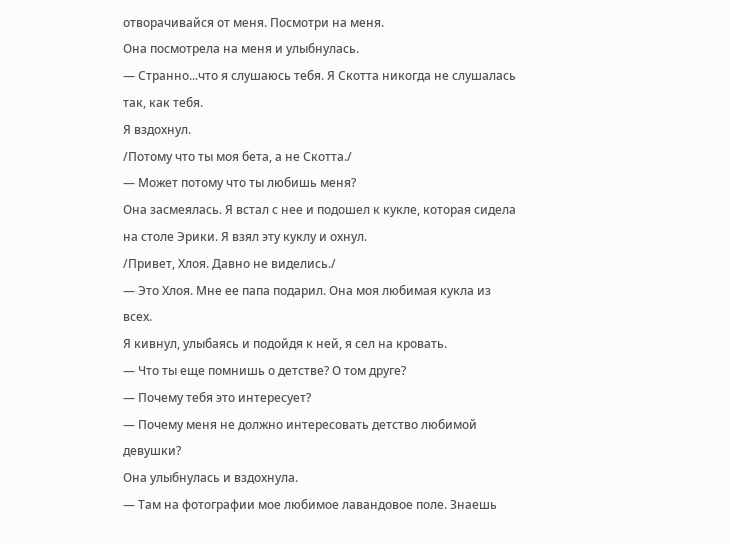отворачивайся от меня. Посмотри на меня.
Она посмотрела на меня и улыбнулась.
— Странно...что я слушаюсь тебя. Я Скотта никогда не слушалась так, как тебя.
Я вздохнул.
/Потому что ты моя бета, а не Скотта./
— Может потому что ты любишь меня?
Она засмеялась. Я встал с нее и подошел к кукле, которая сидела на столе Эрики. Я взял эту куклу и охнул.
/Привет, Хлоя. Давно не виделись./
— Это Хлоя. Мне ее папа подарил. Она моя любимая кукла из всех.
Я кивнул, улыбаясь и подойдя к ней, я сел на кровать.
— Что ты еще помнишь о детстве? О том друге?
— Почему тебя это интересует?
— Почему меня не должно интересовать детство любимой девушки?
Она улыбнулась и вздохнула.
— Там на фотографии мое любимое лавандовое поле. Знаешь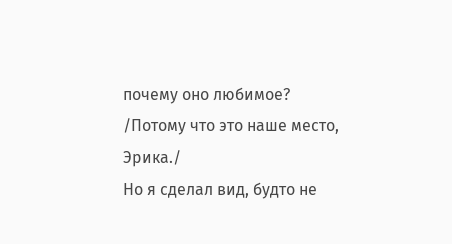почему оно любимое?
/Потому что это наше место, Эрика./
Но я сделал вид, будто не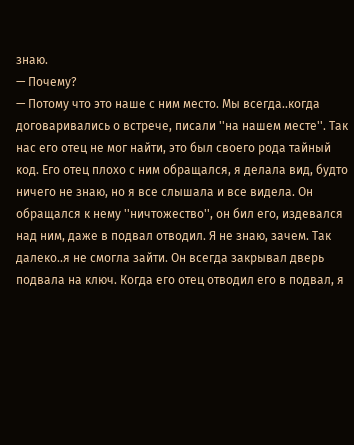знаю.
— Почему?
— Потому что это наше с ним место. Мы всегда..когда договаривались о встрече, писали ''на нашем месте''. Так нас его отец не мог найти, это был своего рода тайный код. Его отец плохо с ним обращался, я делала вид, будто ничего не знаю, но я все слышала и все видела. Он обращался к нему ''ничтожество'', он бил его, издевался над ним, даже в подвал отводил. Я не знаю, зачем. Так далеко..я не смогла зайти. Он всегда закрывал дверь подвала на ключ. Когда его отец отводил его в подвал, я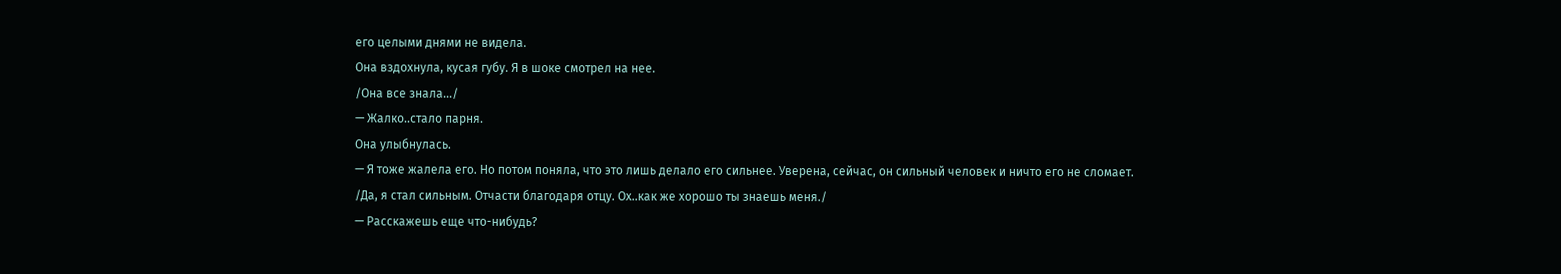его целыми днями не видела.
Она вздохнула, кусая губу. Я в шоке смотрел на нее.
/Она все знала.../
— Жалко..стало парня.
Она улыбнулась.
— Я тоже жалела его. Но потом поняла, что это лишь делало его сильнее. Уверена, сейчас, он сильный человек и ничто его не сломает.
/Да, я стал сильным. Отчасти благодаря отцу. Ох..как же хорошо ты знаешь меня./
— Расскажешь еще что-нибудь?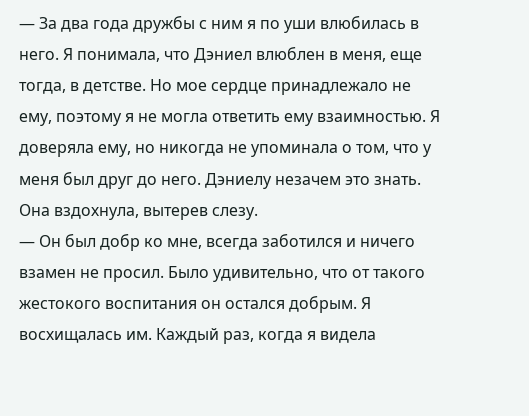— За два года дружбы с ним я по уши влюбилась в него. Я понимала, что Дэниел влюблен в меня, еще тогда, в детстве. Но мое сердце принадлежало не ему, поэтому я не могла ответить ему взаимностью. Я доверяла ему, но никогда не упоминала о том, что у меня был друг до него. Дэниелу незачем это знать.
Она вздохнула, вытерев слезу.
— Он был добр ко мне, всегда заботился и ничего взамен не просил. Было удивительно, что от такого жестокого воспитания он остался добрым. Я восхищалась им. Каждый раз, когда я видела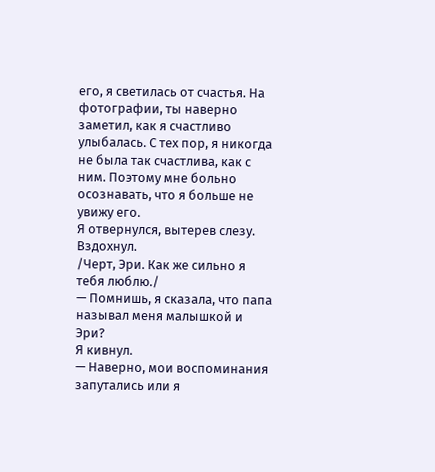его, я светилась от счастья. На фотографии, ты наверно заметил, как я счастливо улыбалась. С тех пор, я никогда не была так счастлива, как с ним. Поэтому мне больно осознавать, что я больше не увижу его.
Я отвернулся, вытерев слезу. Вздохнул.
/Черт, Эри. Как же сильно я тебя люблю./
— Помнишь, я сказала, что папа называл меня малышкой и Эри?
Я кивнул.
— Наверно, мои воспоминания запутались или я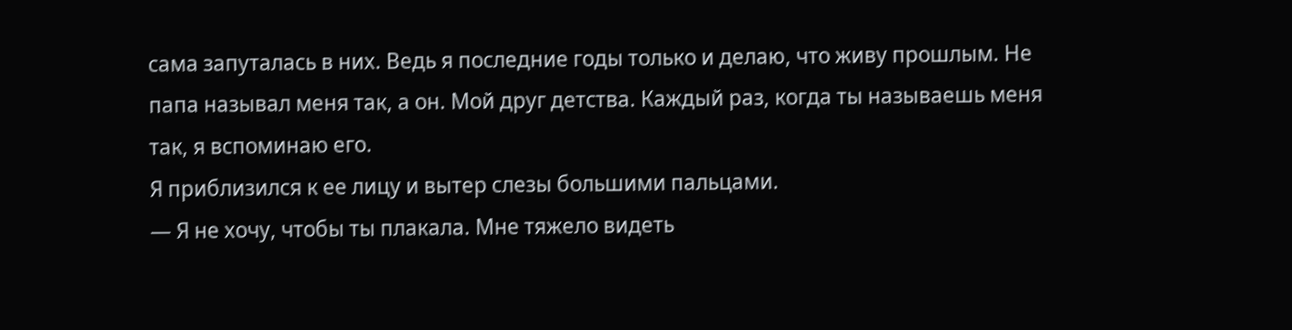сама запуталась в них. Ведь я последние годы только и делаю, что живу прошлым. Не папа называл меня так, а он. Мой друг детства. Каждый раз, когда ты называешь меня так, я вспоминаю его.
Я приблизился к ее лицу и вытер слезы большими пальцами.
— Я не хочу, чтобы ты плакала. Мне тяжело видеть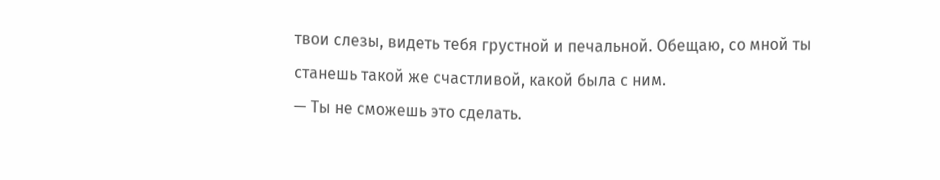твои слезы, видеть тебя грустной и печальной. Обещаю, со мной ты станешь такой же счастливой, какой была с ним.
— Ты не сможешь это сделать.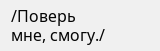/Поверь мне, смогу./